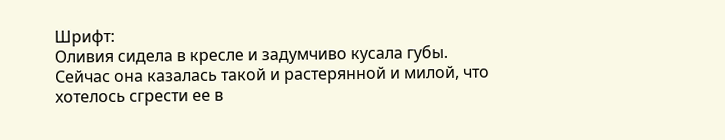Шрифт:
Оливия сидела в кресле и задумчиво кусала губы. Сейчас она казалась такой и растерянной и милой, что хотелось сгрести ее в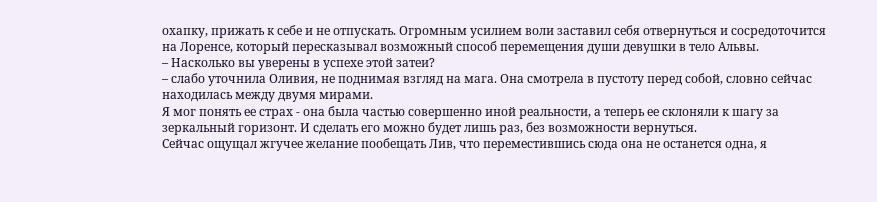охапку, прижать к себе и не отпускать. Огромным усилием воли заставил себя отвернуться и сосредоточится на Лоренсе, который пересказывал возможный способ перемещения души девушки в тело Альвы.
– Насколько вы уверены в успехе этой затеи?
– слабо уточнила Оливия, не поднимая взгляд на мага. Она смотрела в пустоту перед собой, словно сейчас находилась между двумя мирами.
Я мог понять ее страх - она была частью совершенно иной реальности, а теперь ее склоняли к шагу за зеркальный горизонт. И сделать его можно будет лишь раз, без возможности вернуться.
Сейчас ощущал жгучее желание пообещать Лив, что переместившись сюда она не останется одна, я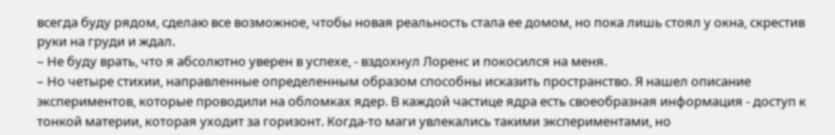всегда буду рядом, сделаю все возможное, чтобы новая реальность стала ее домом, но пока лишь стоял у окна, скрестив руки на груди и ждал.
– Не буду врать, что я абсолютно уверен в успехе, - вздохнул Лоренс и покосился на меня.
– Но четыре стихии, направленные определенным образом способны исказить пространство. Я нашел описание экспериментов, которые проводили на обломках ядер. В каждой частице ядра есть своеобразная информация - доступ к тонкой материи, которая уходит за горизонт. Когда-то маги увлекались такими экспериментами, но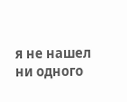я не нашел ни одного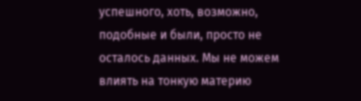успешного, хоть, возможно, подобные и были, просто не осталось данных. Мы не можем влиять на тонкую материю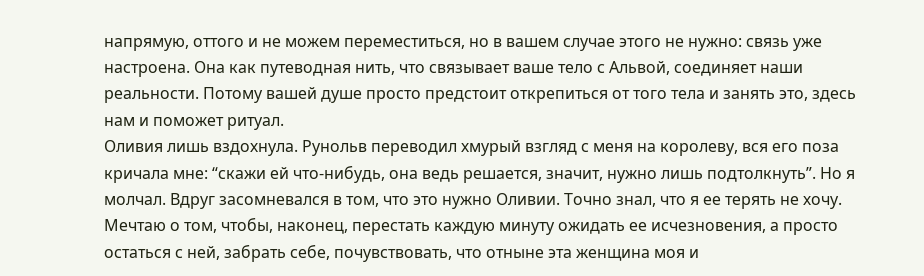напрямую, оттого и не можем переместиться, но в вашем случае этого не нужно: связь уже настроена. Она как путеводная нить, что связывает ваше тело с Альвой, соединяет наши реальности. Потому вашей душе просто предстоит открепиться от того тела и занять это, здесь нам и поможет ритуал.
Оливия лишь вздохнула. Рунольв переводил хмурый взгляд с меня на королеву, вся его поза кричала мне: “скажи ей что-нибудь, она ведь решается, значит, нужно лишь подтолкнуть”. Но я молчал. Вдруг засомневался в том, что это нужно Оливии. Точно знал, что я ее терять не хочу. Мечтаю о том, чтобы, наконец, перестать каждую минуту ожидать ее исчезновения, а просто остаться с ней, забрать себе, почувствовать, что отныне эта женщина моя и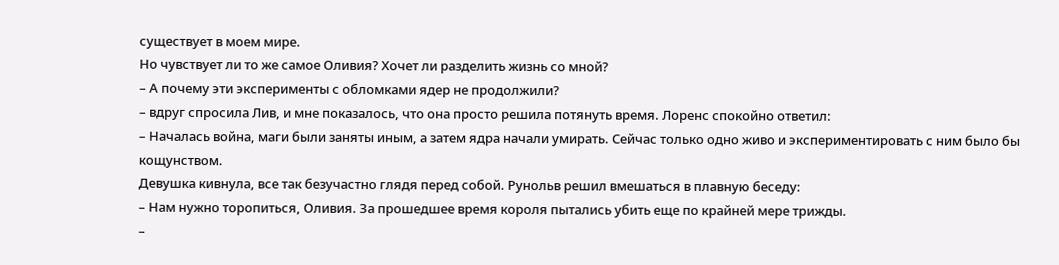существует в моем мире.
Но чувствует ли то же самое Оливия? Хочет ли разделить жизнь со мной?
– А почему эти эксперименты с обломками ядер не продолжили?
– вдруг спросила Лив, и мне показалось, что она просто решила потянуть время. Лоренс спокойно ответил:
– Началась война, маги были заняты иным, а затем ядра начали умирать. Сейчас только одно живо и экспериментировать с ним было бы кощунством.
Девушка кивнула, все так безучастно глядя перед собой. Рунольв решил вмешаться в плавную беседу:
– Нам нужно торопиться, Оливия. За прошедшее время короля пытались убить еще по крайней мере трижды.
–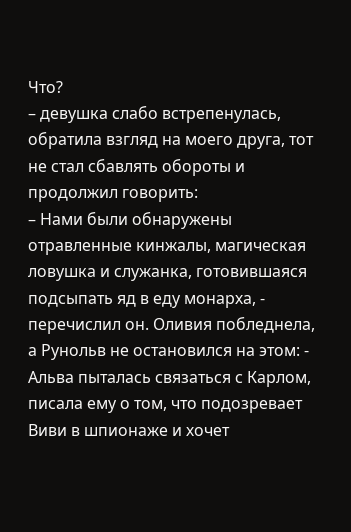Что?
– девушка слабо встрепенулась, обратила взгляд на моего друга, тот не стал сбавлять обороты и продолжил говорить:
– Нами были обнаружены отравленные кинжалы, магическая ловушка и служанка, готовившаяся подсыпать яд в еду монарха, - перечислил он. Оливия побледнела, а Рунольв не остановился на этом: - Альва пыталась связаться с Карлом, писала ему о том, что подозревает Виви в шпионаже и хочет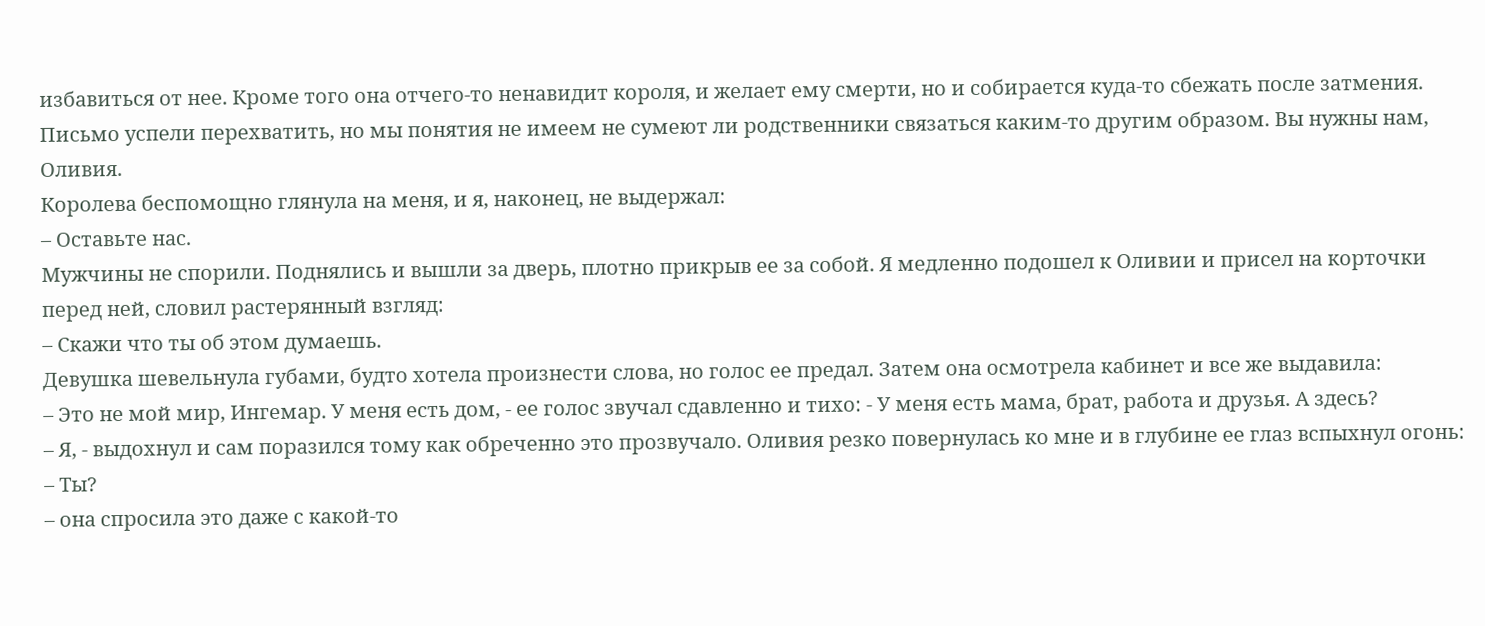избавиться от нее. Кроме того она отчего-то ненавидит короля, и желает ему смерти, но и собирается куда-то сбежать после затмения. Письмо успели перехватить, но мы понятия не имеем не сумеют ли родственники связаться каким-то другим образом. Вы нужны нам, Оливия.
Королева беспомощно глянула на меня, и я, наконец, не выдержал:
– Оставьте нас.
Мужчины не спорили. Поднялись и вышли за дверь, плотно прикрыв ее за собой. Я медленно подошел к Оливии и присел на корточки перед ней, словил растерянный взгляд:
– Скажи что ты об этом думаешь.
Девушка шевельнула губами, будто хотела произнести слова, но голос ее предал. Затем она осмотрела кабинет и все же выдавила:
– Это не мой мир, Ингемар. У меня есть дом, - ее голос звучал сдавленно и тихо: - У меня есть мама, брат, работа и друзья. А здесь?
– Я, - выдохнул и сам поразился тому как обреченно это прозвучало. Оливия резко повернулась ко мне и в глубине ее глаз вспыхнул огонь:
– Ты?
– она спросила это даже с какой-то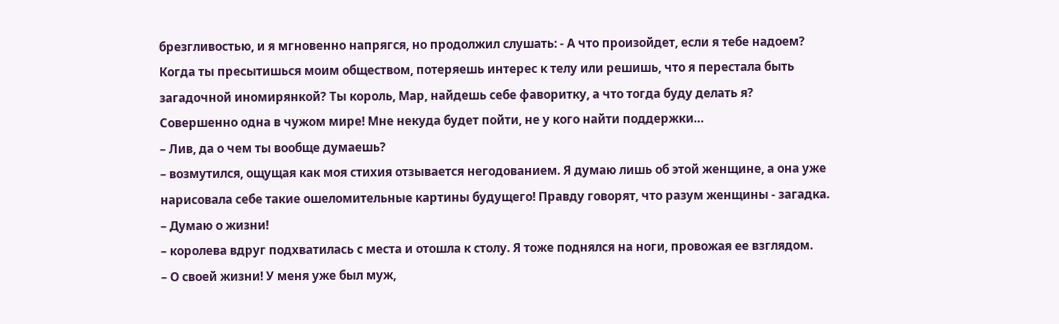брезгливостью, и я мгновенно напрягся, но продолжил слушать: - А что произойдет, если я тебе надоем? Когда ты пресытишься моим обществом, потеряешь интерес к телу или решишь, что я перестала быть загадочной иномирянкой? Ты король, Мар, найдешь себе фаворитку, а что тогда буду делать я? Совершенно одна в чужом мире! Мне некуда будет пойти, не у кого найти поддержки…
– Лив, да о чем ты вообще думаешь?
– возмутился, ощущая как моя стихия отзывается негодованием. Я думаю лишь об этой женщине, а она уже нарисовала себе такие ошеломительные картины будущего! Правду говорят, что разум женщины - загадка.
– Думаю о жизни!
– королева вдруг подхватилась с места и отошла к столу. Я тоже поднялся на ноги, провожая ее взглядом.
– О своей жизни! У меня уже был муж,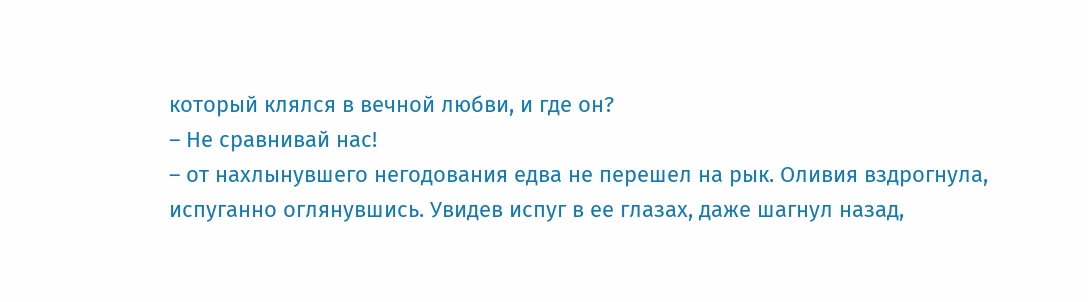который клялся в вечной любви, и где он?
– Не сравнивай нас!
– от нахлынувшего негодования едва не перешел на рык. Оливия вздрогнула, испуганно оглянувшись. Увидев испуг в ее глазах, даже шагнул назад,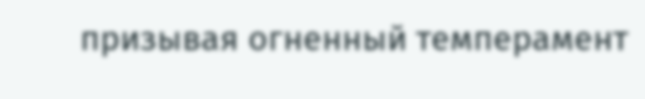призывая огненный темперамент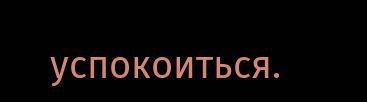успокоиться.